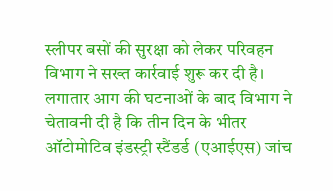स्लीपर बसों की सुरक्षा को लेकर परिवहन विभाग ने सख्त कार्रवाई शुरू कर दी है। लगातार आग की घटनाओं के बाद विभाग ने चेतावनी दी है कि तीन दिन के भीतर ऑटोमोटिव इंडस्ट्री स्टैंडर्ड (एआईएस) जांच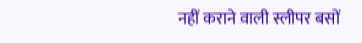नहीं कराने वाली स्लीपर बसों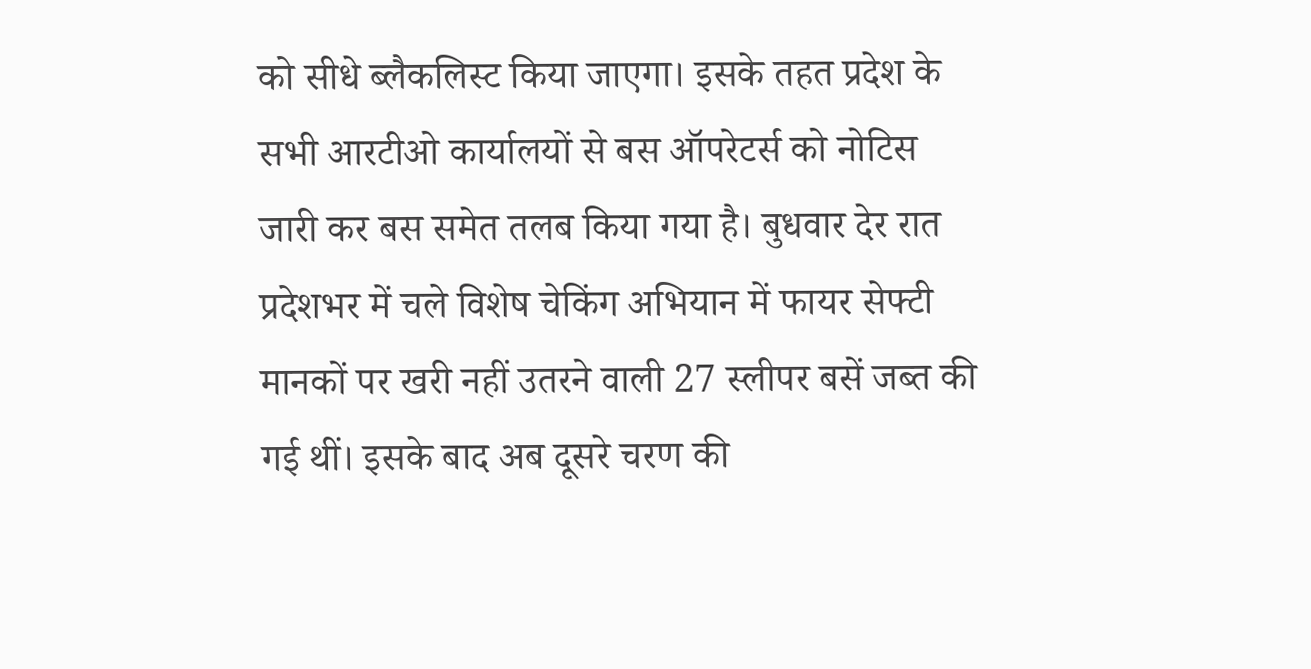को सीधे ब्लैकलिस्ट किया जाएगा। इसके तहत प्रदेश के सभी आरटीओ कार्यालयों से बस ऑपरेटर्स को नोटिस जारी कर बस समेत तलब किया गया है। बुधवार देर रात प्रदेशभर में चले विशेष चेकिंग अभियान में फायर सेफ्टी मानकों पर खरी नहीं उतरने वाली 27 स्लीपर बसें जब्त की गई थीं। इसके बाद अब दूसरे चरण की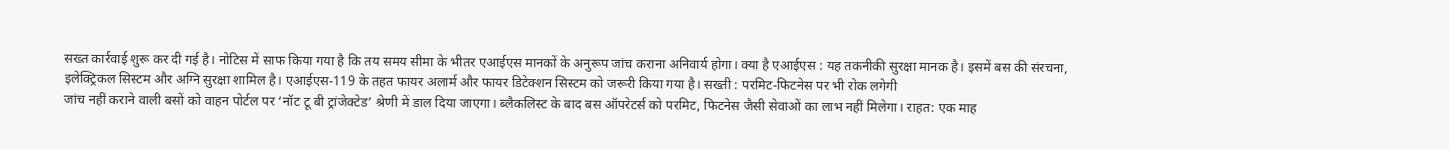सख्त कार्रवाई शुरू कर दी गई है। नोटिस में साफ किया गया है कि तय समय सीमा के भीतर एआईएस मानकों के अनुरूप जांच कराना अनिवार्य होगा। क्या है एआईएस : यह तकनीकी सुरक्षा मानक है। इसमें बस की संरचना, इलेक्ट्रिकल सिस्टम और अग्नि सुरक्षा शामिल है। एआईएस-119 के तहत फायर अलार्म और फायर डिटेक्शन सिस्टम को जरूरी किया गया है। सख्ती : परमिट-फिटनेस पर भी रोक लगेगी
जांच नहीं कराने वाली बसों को वाहन पोर्टल पर ‘नॉट टू बी ट्रांजेक्टेड’ श्रेणी में डाल दिया जाएगा। ब्लैकलिस्ट के बाद बस ऑपरेटर्स को परमिट, फिटनेस जैसी सेवाओं का लाभ नहीं मिलेगा। राहत: एक माह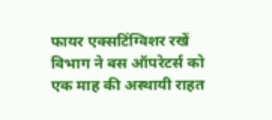फायर एक्सटिंग्विशर रखें
विभाग ने बस ऑपरेटर्स को एक माह की अस्थायी राहत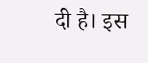दी है। इस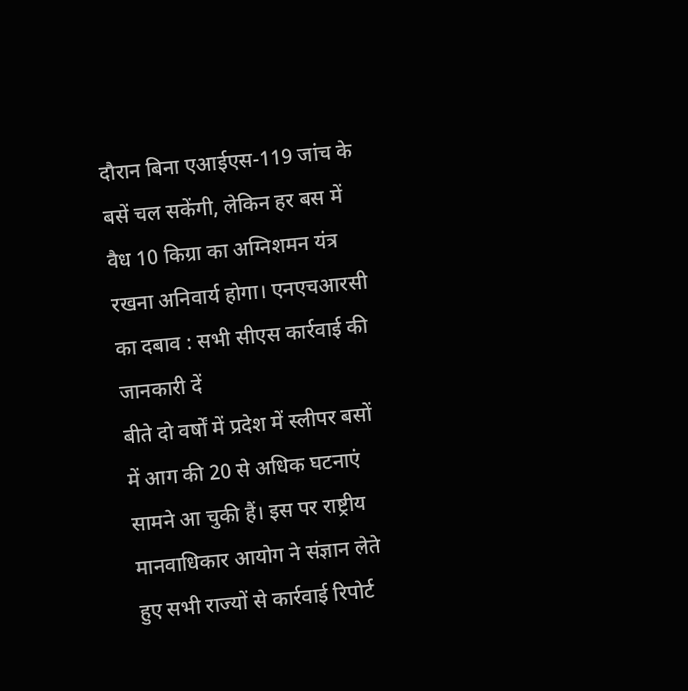दौरान बिना एआईएस-119 जांच के बसें चल सकेंगी, लेकिन हर बस में वैध 10 किग्रा का अग्निशमन यंत्र रखना अनिवार्य होगा। एनएचआरसी का दबाव : सभी सीएस कार्रवाई की जानकारी दें
बीते दो वर्षों में प्रदेश में स्लीपर बसों में आग की 20 से अधिक घटनाएं सामने आ चुकी हैं। इस पर राष्ट्रीय मानवाधिकार आयोग ने संज्ञान लेते हुए सभी राज्यों से कार्रवाई रिपोर्ट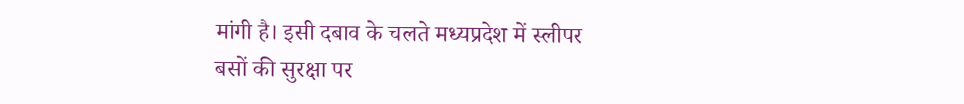मांगी है। इसी दबाव के चलते मध्यप्रदेश में स्लीपर बसों की सुरक्षा पर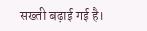सख्ती बढ़ाई गई है।